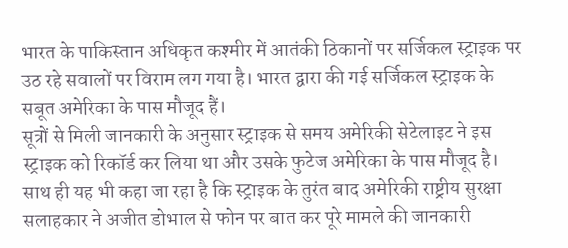भारत के पाकिस्तान अधिकृत कश्मीर में आतंकी ठिकानों पर सर्जिकल स्ट्राइक पर उठ रहे सवालों पर विराम लग गया है। भारत द्वारा की गई सर्जिकल स्ट्राइक के सबूत अमेरिका के पास मौजूद हैं।
सूत्रों से मिली जानकारी के अनुसार स्ट्राइक से समय अमेरिकी सेटेलाइट ने इस स्ट्राइक को रिकॉर्ड कर लिया था और उसके फुटेज अमेरिका के पास मौजूद है। साथ ही यह भी कहा जा रहा है कि स्ट्राइक के तुरंत बाद अमेरिकी राष्ट्रीय सुरक्षा सलाहकार ने अजीत डोभाल से फोन पर बात कर पूरे मामले की जानकारी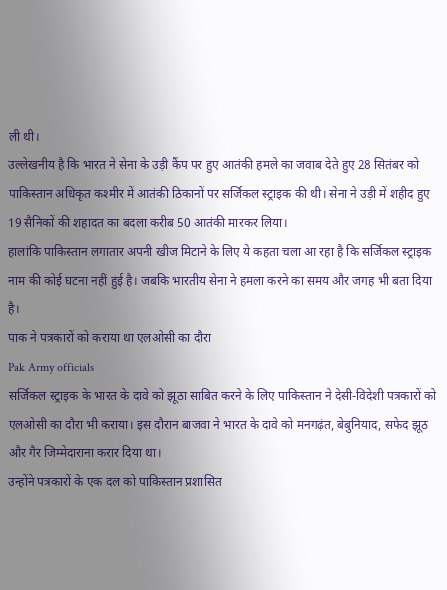ली थी।
उल्लेखनीय है कि भारत ने सेना के उड़ी कैंप पर हुए आतंकी हमले का जवाब देते हुए 28 सितंबर को पाकिस्तान अधिकृत कश्मीर में आतंकी ठिकानों पर सर्जिकल स्ट्राइक की थी। सेना ने उड़ी में शहीद हुए 19 सैनिकों की शहादत का बदला करीब 50 आतंकी मारकर लिया।
हालांकि पाकिस्तान लगातार अपनी खीज मिटाने के लिए ये कहता चला आ रहा है कि सर्जिकल स्ट्राइक नाम की कोई घटना नहीं हुई है। जबकि भारतीय सेना ने हमला करने का समय और जगह भी बता दिया है।
पाक ने पत्रकारों को कराया था एलओसी का दौरा
Pak Army officials
सर्जिकल स्ट्राइक के भारत के दावे को झूठा साबित करने के लिए पाकिस्तान ने देसी-विदेशी पत्रकारों को एलओसी का दौरा भी कराया। इस दौरान बाजवा ने भारत के दावे को मनगढ़ंत, बेबुनियाद, सफेद झूठ और गैर जिम्मेदाराना करार दिया था।
उन्होंने पत्रकारों के एक दल को पाकिस्तान प्रशासित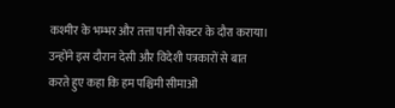कश्मीर के भम्भर और तत्ता पानी सेक्टर के दौरा कराया। उन्होंने इस दौरान देसी और विदेशी पत्रकारों से बात करते हुए कहा कि हम पश्चिमी सीमाओं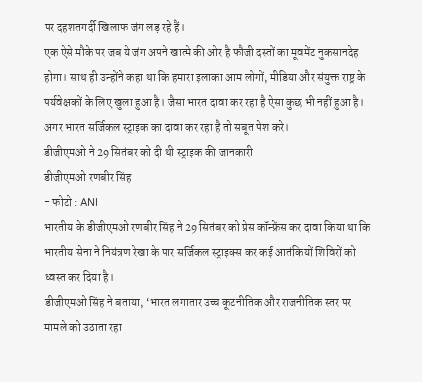पर दहशतगर्दी खिलाफ जंग लड़ रहे हैं।
एक ऐसे मौके पर जब ये जंग अपने खात्मे की ओर है फौजी दस्तों का मूवमेंट नुकसानदेह होगा। साथ ही उन्होंने कहा था कि हमारा इलाका आम लोगों, मीडिया और संयुक्त राष्ट्र के पर्यवेक्षकों के लिए खुला हुआ है। जैसा भारत दावा कर रहा है ऐसा कुछ भी नहीं हुआ है। अगर भारत सर्जिकल स्ट्राइक का दावा कर रहा है तो सबूत पेश करे।
डीजीएमओ ने 29 सितंबर को दी थी स्ट्राइक की जानकारी
डीजीएमओ रणबीर सिंह
- फोटो : ANI
भारतीय के डीजीएमओ रणबीर सिंह ने 29 सितंबर को प्रेस कॉन्फ्रेंस कर दावा किया था कि भारतीय सेना ने नियंत्रण रेखा के पार सर्जिकल स्ट्राइक्स कर कई आतंकियों शिविरों को ध्वस्त कर दिया है।
डीजीएमओ सिंह ने बताया, ‘भारत लगातार उच्च कूटनीतिक और राजनीतिक स्तर पर मामले को उठाता रहा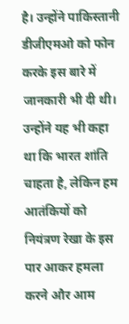है। उन्होंने पाकिस्तानी डीजीएमओ को फोन करके इस बारे में जानकारी भी दी थी।
उन्होंने यह भी कहा था कि भारत शांति चाहता है, लेकिन हम आतंकियों को नियंत्रण रेखा के इस पार आकर हमला करने और आम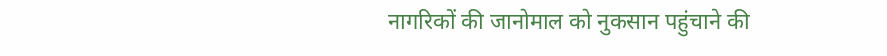नागरिकों की जानोमाल को नुकसान पहुंचाने की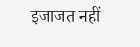इजाजत नहीं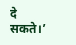दे सकते।’